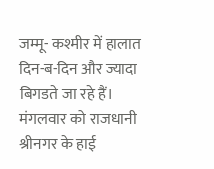जम्मू- कश्मीर में हालात दिन-ब-दिन और ज्यादा बिगडते जा रहे हैं। मंगलवार को राजधानी श्रीनगर के हाई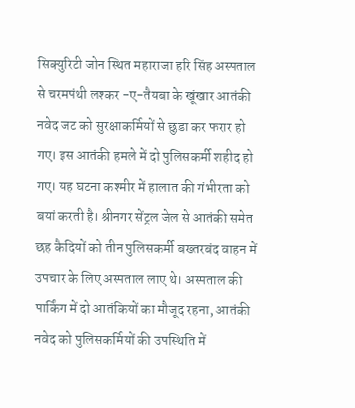सिक्युरिटी जोन स्थित महाराजा हरि सिंह अस्पताल से चरमपंथी लश्कर -ए-तैयबा के खूंखार आतंकी नवेद जट को सुरक्षाकर्मियों से छुडा कर फरार हो गए। इस आतंकी हमले में दो पुलिसकर्मी शहीद हो गए। यह घटना कश्मीर में हालात की गंभीरता को बयां करती है। श्रीनगर सेंट्रल जेल से आतंकी समेत छह कैदियों को तीन पुलिसकर्मी बख्तरबंद वाहन में उपचार के लिए अस्पताल लाए थे। अस्पताल की पार्किंग में दो आतंकियों का मौजूद रहना, आतंकी नवेद को पुलिसकर्मियों की उपस्थिति में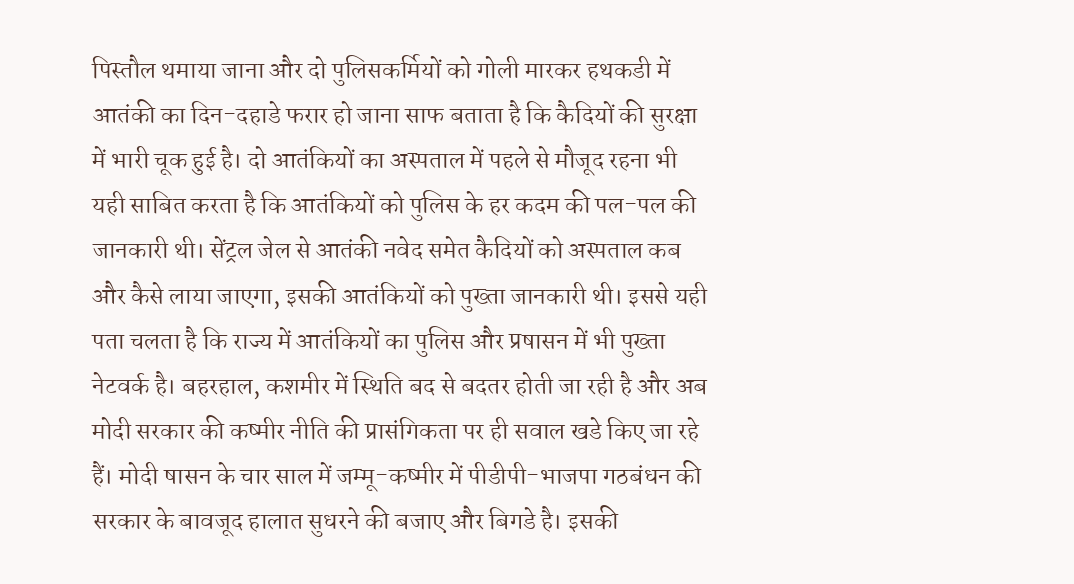पिस्तौल थमाया जाना और दो पुलिसकर्मियों को गोली मारकर हथकडी में आतंकी का दिन-दहाडे फरार हो जाना साफ बताता है कि कैदियों की सुरक्षा में भारी चूक हुई है। दो आतंकियों का अस्पताल में पहले से मौजूद रहना भी यही साबित करता है कि आतंकियों को पुलिस के हर कदम की पल-पल की जानकारी थी। सेंट्रल जेल से आतंकी नवेद समेत कैदियों को अस्पताल कब और कैसे लाया जाएगा, इसकी आतंकियों को पुख्ता जानकारी थी। इससे यही पता चलता है कि राज्य में आतंकियों का पुलिस और प्रषासन में भी पुख्ता नेटवर्क है। बहरहाल, कशमीर में स्थिति बद से बदतर होती जा रही है और अब मोदी सरकार की कष्मीर नीति की प्रासंगिकता पर ही सवाल खडे किए जा रहे हैं। मोदी षासन के चार साल में जम्मू-कष्मीर में पीडीपी-भाजपा गठबंधन की सरकार के बावजूद हालात सुधरने की बजाए और बिगडे है। इसकी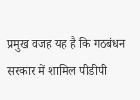प्रमुख वजह यह है कि गठबंधन सरकार में शामिल पीडीपी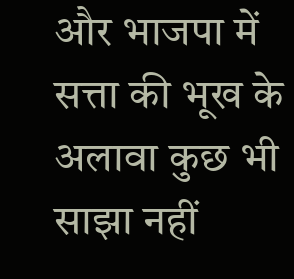और भाजपा में सत्ता की भूख के अलावा कुछ भी साझा नहीं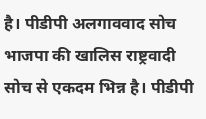है। पीडीपी अलगाववाद सोच भाजपा की खालिस राष्ट्रवादी सोच से एकदम भिन्न है। पीडीपी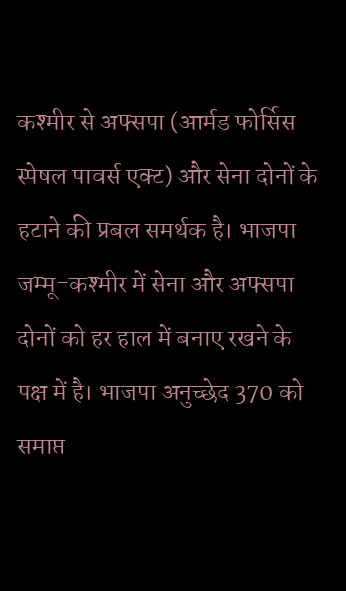कश्मीर से अफ्सपा (आर्मड फोर्सिस स्पेषल पावर्स एक्ट) और सेना दोनों के हटाने की प्रबल समर्थक है। भाजपा जम्मू-कश्मीर में सेना और अफ्सपा दोनों को हर हाल में बनाए रखने के पक्ष में है। भाजपा अनुच्छेद 370 को समाप्त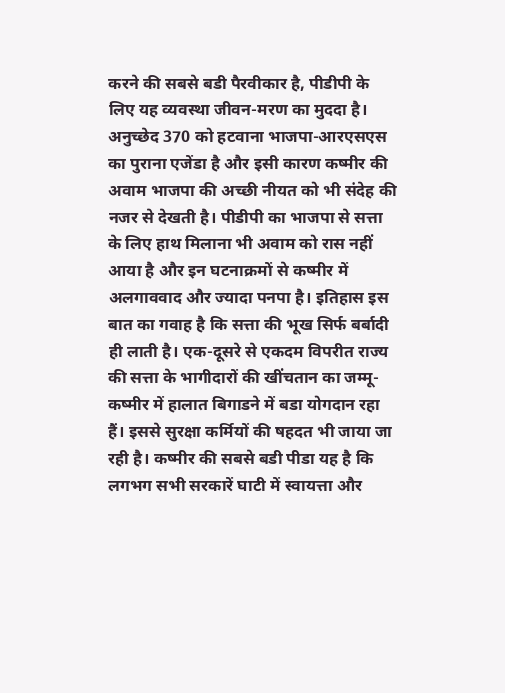करने की सबसे बडी पैरवीकार है, पीडीपी के लिए यह व्यवस्था जीवन-मरण का मुददा है। अनुच्छेद 370 को हटवाना भाजपा-आरएसएस का पुराना एजेंडा है और इसी कारण कष्मीर की अवाम भाजपा की अच्छी नीयत को भी संदेह की नजर से देखती है। पीडीपी का भाजपा से सत्ता के लिए हाथ मिलाना भी अवाम को रास नहीं आया है और इन घटनाक्रमों से कष्मीर में अलगाववाद और ज्यादा पनपा है। इतिहास इस बात का गवाह है कि सत्ता की भूख सिर्फ बर्बादी ही लाती है। एक-दूसरे से एकदम विपरीत राज्य की सत्ता के भागीदारों की खींचतान का जम्मू-कष्मीर में हालात बिगाडने में बडा योगदान रहा हैं। इससे सुरक्षा कर्मियों की षहदत भी जाया जा रही है। कष्मीर की सबसे बडी पीडा यह है कि लगभग सभी सरकारें घाटी में स्वायत्ता और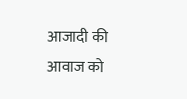आजादी की आवाज को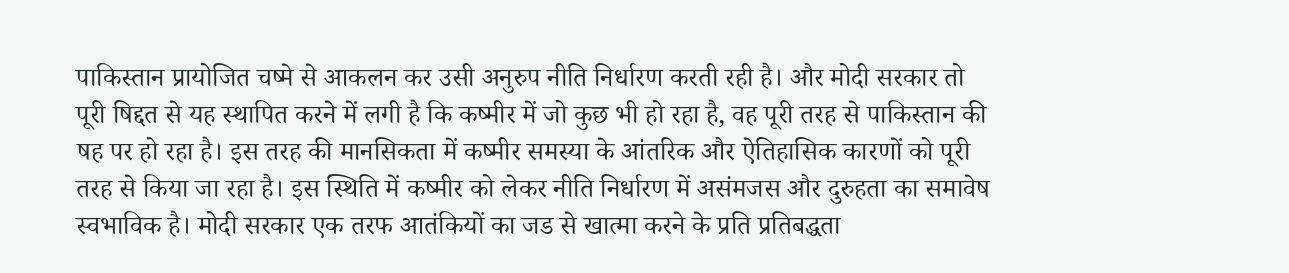पाकिस्तान प्रायोजित चष्मे से आकलन कर उसी अनुरुप नीति निर्धारण करती रही है। और मोदी सरकार तो पूरी षिद्दत से यह स्थापित करने में लगी है कि कष्मीर में जो कुछ भी हो रहा है, वह पूरी तरह से पाकिस्तान की षह पर हो रहा है। इस तरह की मानसिकता में कष्मीर समस्या के आंतरिक और ऐतिहासिक कारणों को पूरी तरह से किया जा रहा है। इस स्थिति में कष्मीर को लेकर नीति निर्धारण में असंमजस और दुरुहता का समावेष स्वभाविक है। मोदी सरकार एक तरफ आतंकियों का जड से खात्मा करने के प्रति प्रतिबद्धता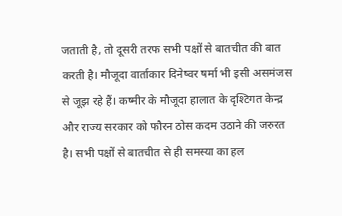जताती है, तो दूसरी तरफ सभी पक्षों से बातचीत की बात करती है। मौजूदा वार्ताकार दिनेष्वर षर्मा भी इसी असमंजस से जूझ रहे हैं। कष्मीर के मौजूदा हालात के दृश्टिगत केन्द्र और राज्य सरकार को फौरन ठोस कदम उठाने की जरुरत है। सभी पक्षों से बातचीत से ही समस्या का हल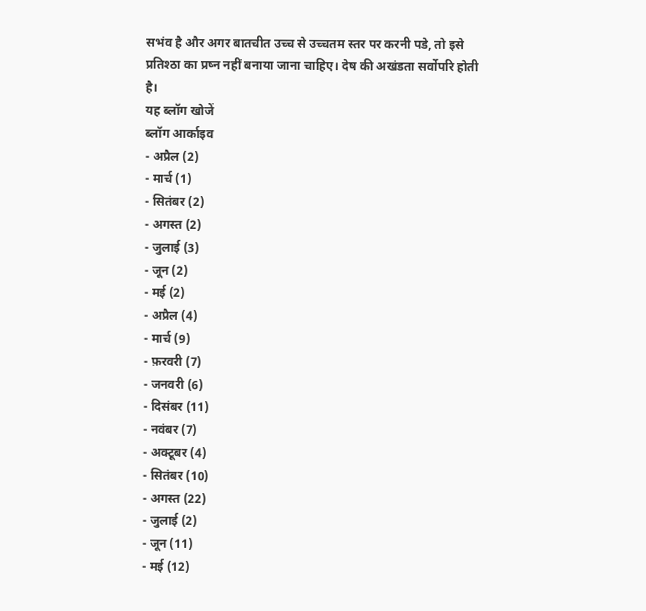सभंव है और अगर बातचीत उच्च से उच्चतम स्तर पर करनी पडे, तो इसे प्रतिश्ठा का प्रष्न नहीं बनाया जाना चाहिए। देष की अखंडता सर्वोपरि होती है।
यह ब्लॉग खोजें
ब्लॉग आर्काइव
- अप्रैल (2)
- मार्च (1)
- सितंबर (2)
- अगस्त (2)
- जुलाई (3)
- जून (2)
- मई (2)
- अप्रैल (4)
- मार्च (9)
- फ़रवरी (7)
- जनवरी (6)
- दिसंबर (11)
- नवंबर (7)
- अक्टूबर (4)
- सितंबर (10)
- अगस्त (22)
- जुलाई (2)
- जून (11)
- मई (12)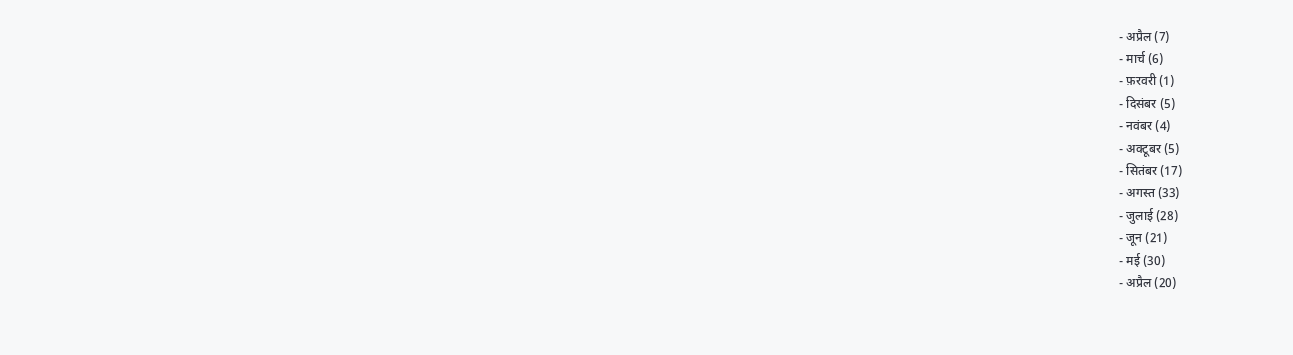- अप्रैल (7)
- मार्च (6)
- फ़रवरी (1)
- दिसंबर (5)
- नवंबर (4)
- अक्टूबर (5)
- सितंबर (17)
- अगस्त (33)
- जुलाई (28)
- जून (21)
- मई (30)
- अप्रैल (20)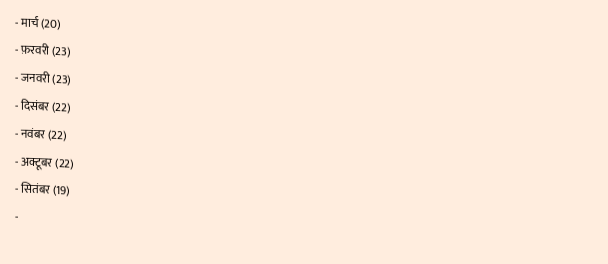- मार्च (20)
- फ़रवरी (23)
- जनवरी (23)
- दिसंबर (22)
- नवंबर (22)
- अक्टूबर (22)
- सितंबर (19)
-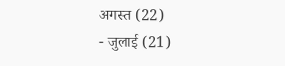अगस्त (22)
- जुलाई (21)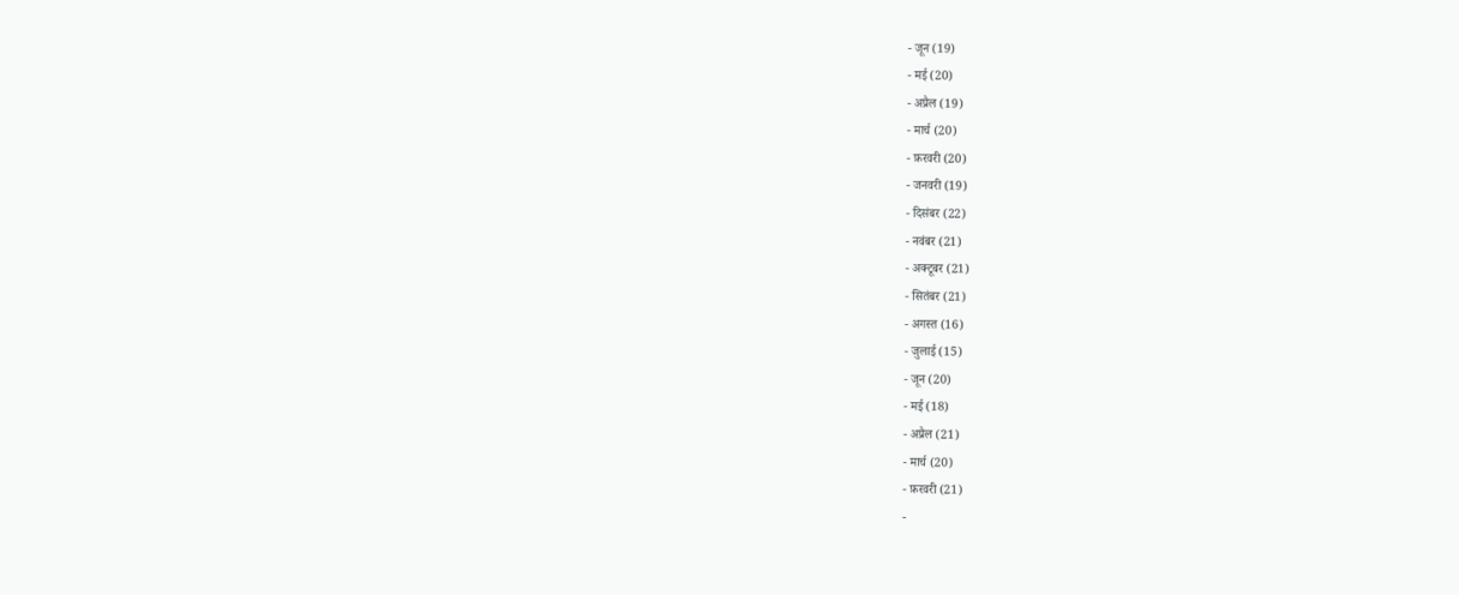- जून (19)
- मई (20)
- अप्रैल (19)
- मार्च (20)
- फ़रवरी (20)
- जनवरी (19)
- दिसंबर (22)
- नवंबर (21)
- अक्टूबर (21)
- सितंबर (21)
- अगस्त (16)
- जुलाई (15)
- जून (20)
- मई (18)
- अप्रैल (21)
- मार्च (20)
- फ़रवरी (21)
-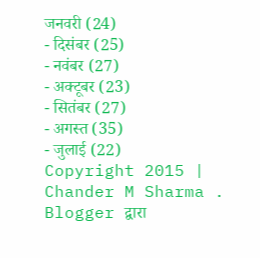जनवरी (24)
- दिसंबर (25)
- नवंबर (27)
- अक्टूबर (23)
- सितंबर (27)
- अगस्त (35)
- जुलाई (22)
Copyright 2015 | Chander M Sharma . Blogger द्वारा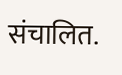संचालित.